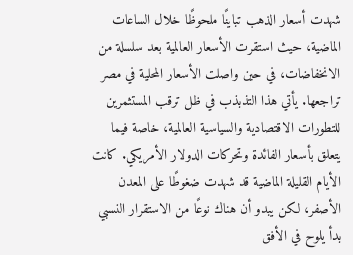شهدت أسعار الذهب تباينًا ملحوظًا خلال الساعات الماضية، حيث استقرت الأسعار العالمية بعد سلسلة من الانخفاضات، في حين واصلت الأسعار المحلية في مصر تراجعها. يأتي هذا التذبذب في ظل ترقب المستثمرين للتطورات الاقتصادية والسياسية العالمية، خاصة فيما يتعلق بأسعار الفائدة وتحركات الدولار الأمريكي. كانت الأيام القليلة الماضية قد شهدت ضغوطًا على المعدن الأصفر، لكن يبدو أن هناك نوعًا من الاستقرار النسبي بدأ يلوح في الأفق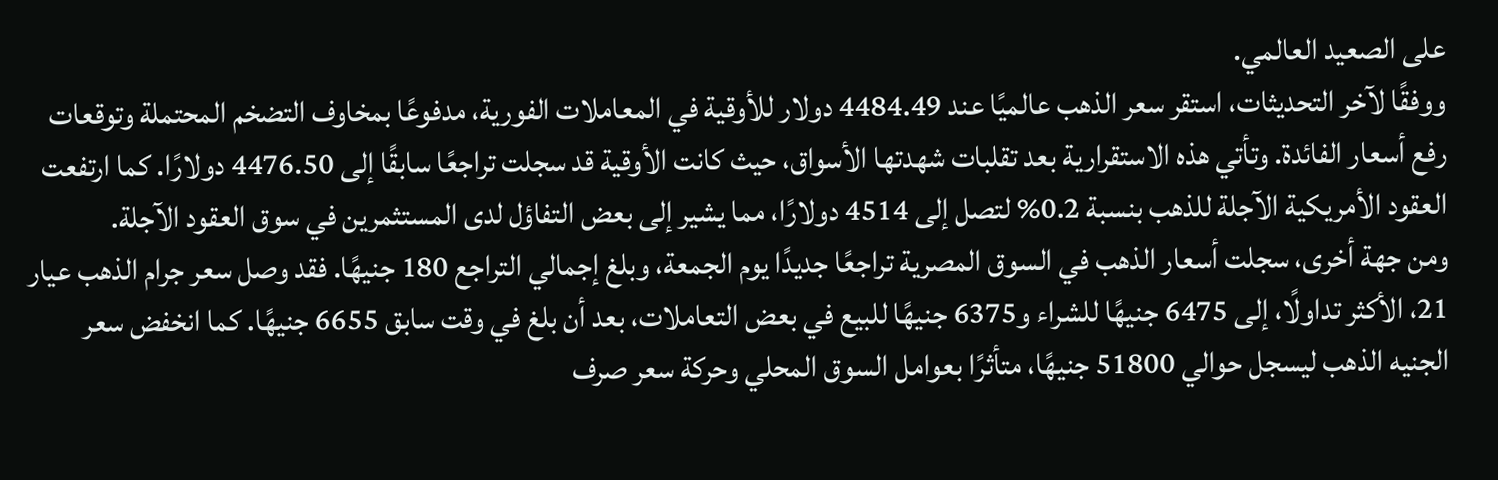على الصعيد العالمي.
ووفقًا لآخر التحديثات، استقر سعر الذهب عالميًا عند 4484.49 دولار للأوقية في المعاملات الفورية، مدفوعًا بمخاوف التضخم المحتملة وتوقعات رفع أسعار الفائدة. وتأتي هذه الاستقرارية بعد تقلبات شهدتها الأسواق، حيث كانت الأوقية قد سجلت تراجعًا سابقًا إلى 4476.50 دولارًا. كما ارتفعت العقود الأمريكية الآجلة للذهب بنسبة 0.2% لتصل إلى 4514 دولارًا، مما يشير إلى بعض التفاؤل لدى المستثمرين في سوق العقود الآجلة.
ومن جهة أخرى، سجلت أسعار الذهب في السوق المصرية تراجعًا جديدًا يوم الجمعة، وبلغ إجمالي التراجع 180 جنيهًا. فقد وصل سعر جرام الذهب عيار 21، الأكثر تداولًا، إلى 6475 جنيهًا للشراء و6375 جنيهًا للبيع في بعض التعاملات، بعد أن بلغ في وقت سابق 6655 جنيهًا. كما انخفض سعر الجنيه الذهب ليسجل حوالي 51800 جنيهًا، متأثرًا بعوامل السوق المحلي وحركة سعر صرف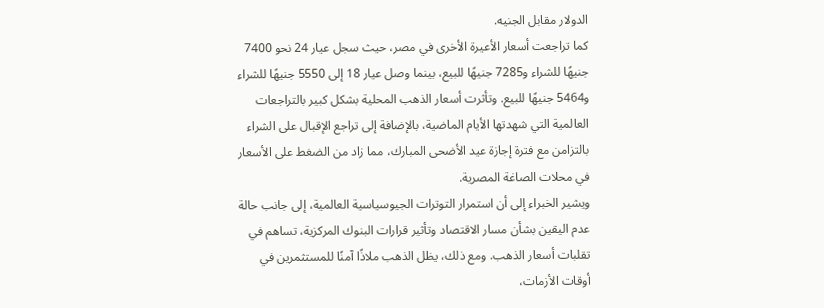الدولار مقابل الجنيه.
كما تراجعت أسعار الأعيرة الأخرى في مصر، حيث سجل عيار 24 نحو 7400 جنيهًا للشراء و7285 جنيهًا للبيع، بينما وصل عيار 18 إلى 5550 جنيهًا للشراء و5464 جنيهًا للبيع. وتأثرت أسعار الذهب المحلية بشكل كبير بالتراجعات العالمية التي شهدتها الأيام الماضية، بالإضافة إلى تراجع الإقبال على الشراء بالتزامن مع فترة إجازة عيد الأضحى المبارك، مما زاد من الضغط على الأسعار في محلات الصاغة المصرية.
ويشير الخبراء إلى أن استمرار التوترات الجيوسياسية العالمية، إلى جانب حالة عدم اليقين بشأن مسار الاقتصاد وتأثير قرارات البنوك المركزية، تساهم في تقلبات أسعار الذهب. ومع ذلك، يظل الذهب ملاذًا آمنًا للمستثمرين في أوقات الأزمات،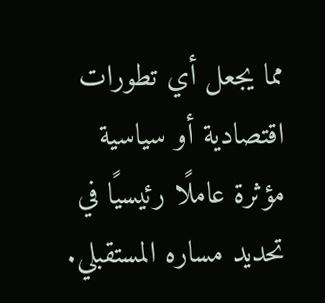مما يجعل أي تطورات اقتصادية أو سياسية مؤثرة عاملًا رئيسيًا في تحديد مساره المستقبلي.